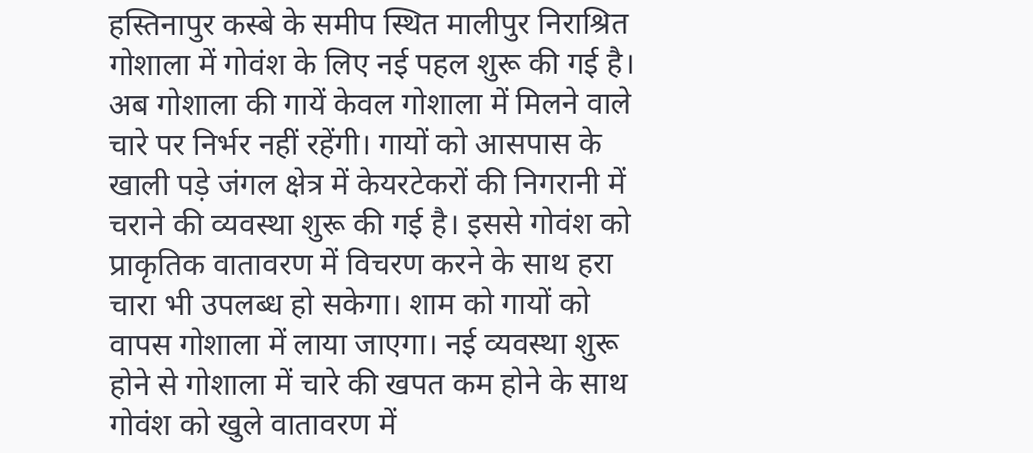हस्तिनापुर कस्बे के समीप स्थित मालीपुर निराश्रित गोशाला में गोवंश के लिए नई पहल शुरू की गई है। अब गोशाला की गायें केवल गोशाला में मिलने वाले चारे पर निर्भर नहीं रहेंगी। गायों को आसपास के खाली पड़े जंगल क्षेत्र में केयरटेकरों की निगरानी में चराने की व्यवस्था शुरू की गई है। इससे गोवंश को प्राकृतिक वातावरण में विचरण करने के साथ हरा चारा भी उपलब्ध हो सकेगा। शाम को गायों को वापस गोशाला में लाया जाएगा। नई व्यवस्था शुरू होने से गोशाला में चारे की खपत कम होने के साथ गोवंश को खुले वातावरण में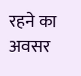रहने का अवसर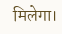मिलेगा।